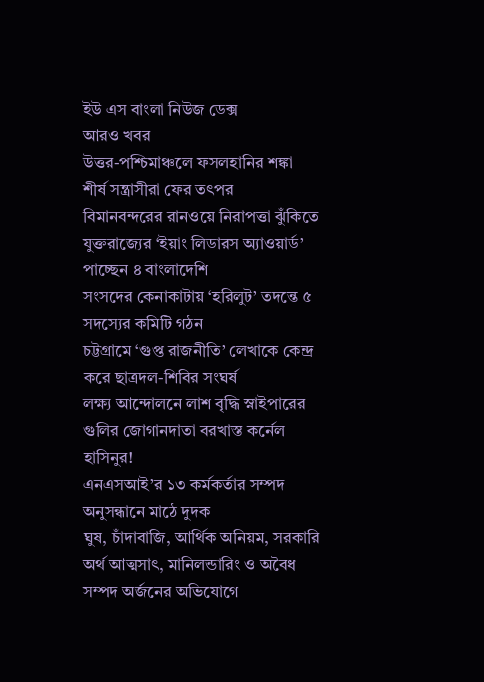ইউ এস বাংলা নিউজ ডেক্স
আরও খবর
উত্তর-পশ্চিমাঞ্চলে ফসলহানির শঙ্কা
শীর্ষ সন্ত্রাসীরা ফের তৎপর
বিমানবন্দরের রানওয়ে নিরাপত্তা ঝুঁকিতে
যুক্তরাজ্যের ‘ইয়াং লিডারস অ্যাওয়ার্ড’ পাচ্ছেন ৪ বাংলাদেশি
সংসদের কেনাকাটায় ‘হরিলুট’ তদন্তে ৫ সদস্যের কমিটি গঠন
চট্টগ্রামে ‘গুপ্ত রাজনীতি’ লেখাকে কেন্দ্র করে ছাত্রদল-শিবির সংঘর্ষ
লক্ষ্য আন্দোলনে লাশ বৃদ্ধি স্নাইপারের গুলির জোগানদাতা বরখাস্ত কর্নেল হাসিনুর!
এনএসআই’র ১৩ কর্মকর্তার সম্পদ অনুসন্ধানে মাঠে দুদক
ঘুষ, চাঁদাবাজি, আর্থিক অনিয়ম, সরকারি অর্থ আত্মসাৎ, মানিলন্ডারিং ও অবৈধ সম্পদ অর্জনের অভিযোগে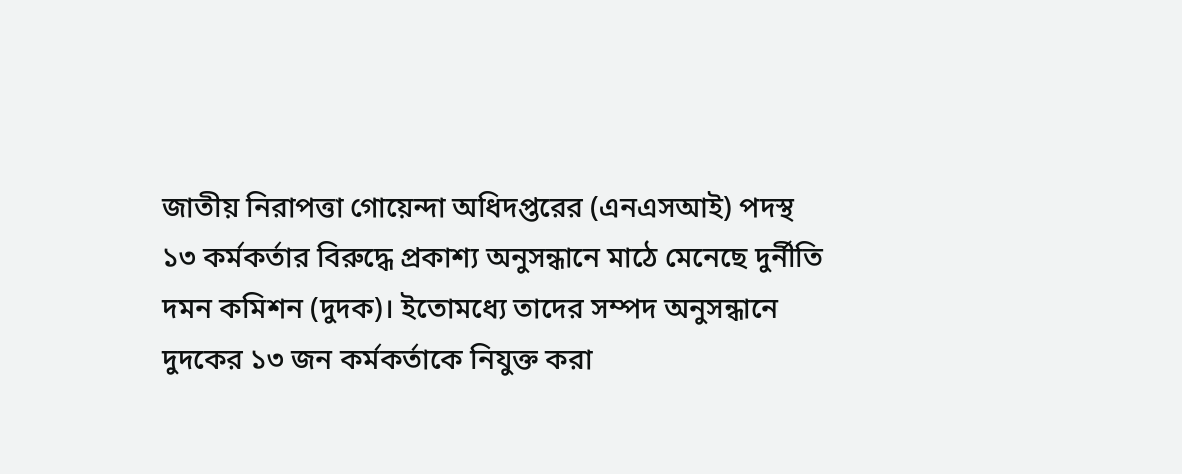জাতীয় নিরাপত্তা গোয়েন্দা অধিদপ্তরের (এনএসআই) পদস্থ ১৩ কর্মকর্তার বিরুদ্ধে প্রকাশ্য অনুসন্ধানে মাঠে মেনেছে দুর্নীতি দমন কমিশন (দুদক)। ইতোমধ্যে তাদের সম্পদ অনুসন্ধানে দুদকের ১৩ জন কর্মকর্তাকে নিযুক্ত করা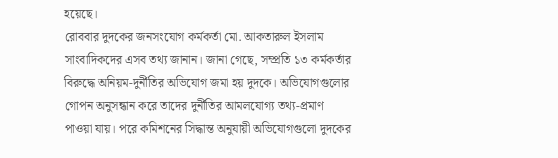হয়েছে।
রোববার দুদকের জনসংযোগ কর্মকর্তা মো. আকতারুল ইসলাম সাংবাদিকদের এসব তথ্য জানান। জানা গেছে, সম্প্রতি ১৩ কর্মকর্তার বিরুদ্ধে অনিয়ম-দুর্নীতির অভিযোগ জমা হয় দুদকে। অভিযোগগুলোর গোপন অনুসন্ধান করে তাদের দুর্নীতির আমলযোগ্য তথ্য-প্রমাণ পাওয়া যায়। পরে কমিশনের সিদ্ধান্ত অনুযায়ী অভিযোগগুলো দুদকের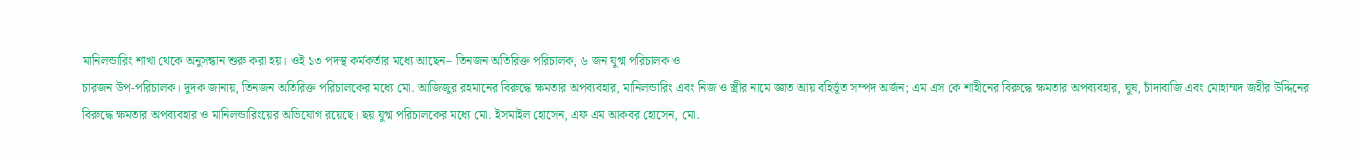মানিলন্ডারিং শাখা থেকে অনুসন্ধান শুরু করা হয়। ওই ১৩ পদস্থ কর্মকর্তার মধ্যে আছেন– তিনজন অতিরিক্ত পরিচালক, ৬ জন যুগ্ম পরিচালক ও
চারজন উপ-পরিচালক। দুদক জানায়, তিনজন অতিরিক্ত পরিচালকের মধ্যে মো. আজিজুর রহমানের বিরুদ্ধে ক্ষমতার অপব্যবহার, মানিলন্ডারিং এবং নিজ ও স্ত্রীর নামে জ্ঞাত আয় বহির্ভূত সম্পদ অর্জন; এম এস কে শাহীনের বিরুদ্ধে ক্ষমতার অপব্যবহার, ঘুষ, চাঁদাবাজি এবং মোহাম্মদ জহীর উদ্দিনের বিরুদ্ধে ক্ষমতার অপব্যবহার ও মানিলন্ডারিংয়ের অভিযোগ রয়েছে। ছয় যুগ্ম পরিচালকের মধ্যে মো. ইসমাইল হোসেন, এফ এম আকবর হোসেন, মো.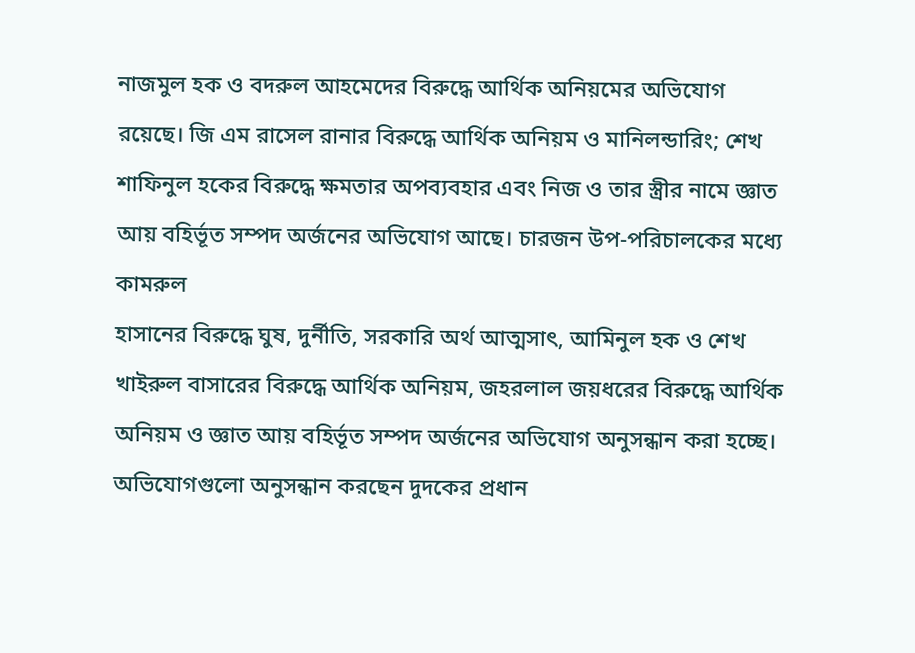নাজমুল হক ও বদরুল আহমেদের বিরুদ্ধে আর্থিক অনিয়মের অভিযোগ রয়েছে। জি এম রাসেল রানার বিরুদ্ধে আর্থিক অনিয়ম ও মানিলন্ডারিং; শেখ শাফিনুল হকের বিরুদ্ধে ক্ষমতার অপব্যবহার এবং নিজ ও তার স্ত্রীর নামে জ্ঞাত আয় বহির্ভূত সম্পদ অর্জনের অভিযোগ আছে। চারজন উপ-পরিচালকের মধ্যে কামরুল
হাসানের বিরুদ্ধে ঘুষ, দুর্নীতি, সরকারি অর্থ আত্মসাৎ, আমিনুল হক ও শেখ খাইরুল বাসারের বিরুদ্ধে আর্থিক অনিয়ম, জহরলাল জয়ধরের বিরুদ্ধে আর্থিক অনিয়ম ও জ্ঞাত আয় বহির্ভূত সম্পদ অর্জনের অভিযোগ অনুসন্ধান করা হচ্ছে। অভিযোগগুলো অনুসন্ধান করছেন দুদকের প্রধান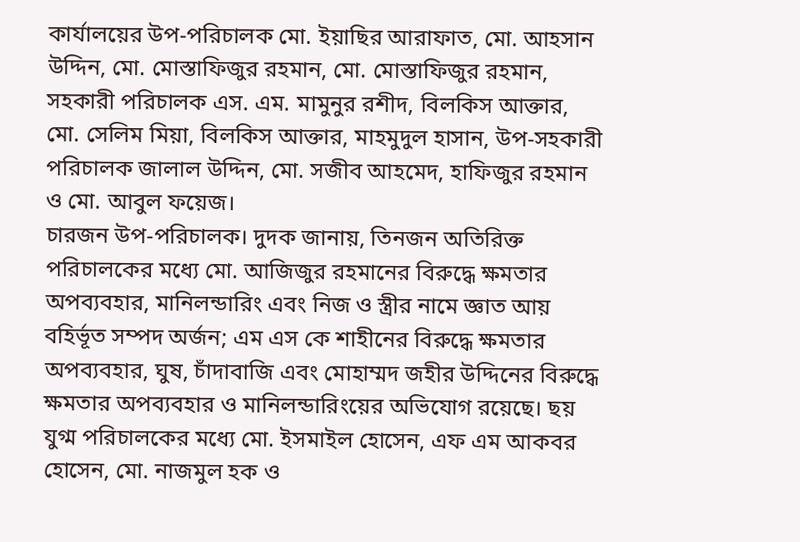কার্যালয়ের উপ-পরিচালক মো. ইয়াছির আরাফাত, মো. আহসান উদ্দিন, মো. মোস্তাফিজুর রহমান, মো. মোস্তাফিজুর রহমান, সহকারী পরিচালক এস. এম. মামুনুর রশীদ, বিলকিস আক্তার, মো. সেলিম মিয়া, বিলকিস আক্তার, মাহমুদুল হাসান, উপ-সহকারী পরিচালক জালাল উদ্দিন, মো. সজীব আহমেদ, হাফিজুর রহমান ও মো. আবুল ফয়েজ।
চারজন উপ-পরিচালক। দুদক জানায়, তিনজন অতিরিক্ত পরিচালকের মধ্যে মো. আজিজুর রহমানের বিরুদ্ধে ক্ষমতার অপব্যবহার, মানিলন্ডারিং এবং নিজ ও স্ত্রীর নামে জ্ঞাত আয় বহির্ভূত সম্পদ অর্জন; এম এস কে শাহীনের বিরুদ্ধে ক্ষমতার অপব্যবহার, ঘুষ, চাঁদাবাজি এবং মোহাম্মদ জহীর উদ্দিনের বিরুদ্ধে ক্ষমতার অপব্যবহার ও মানিলন্ডারিংয়ের অভিযোগ রয়েছে। ছয় যুগ্ম পরিচালকের মধ্যে মো. ইসমাইল হোসেন, এফ এম আকবর হোসেন, মো. নাজমুল হক ও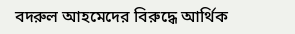বদরুল আহমেদের বিরুদ্ধে আর্থিক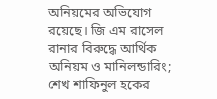অনিয়মের অভিযোগ রয়েছে। জি এম রাসেল রানার বিরুদ্ধে আর্থিক অনিয়ম ও মানিলন্ডারিং; শেখ শাফিনুল হকের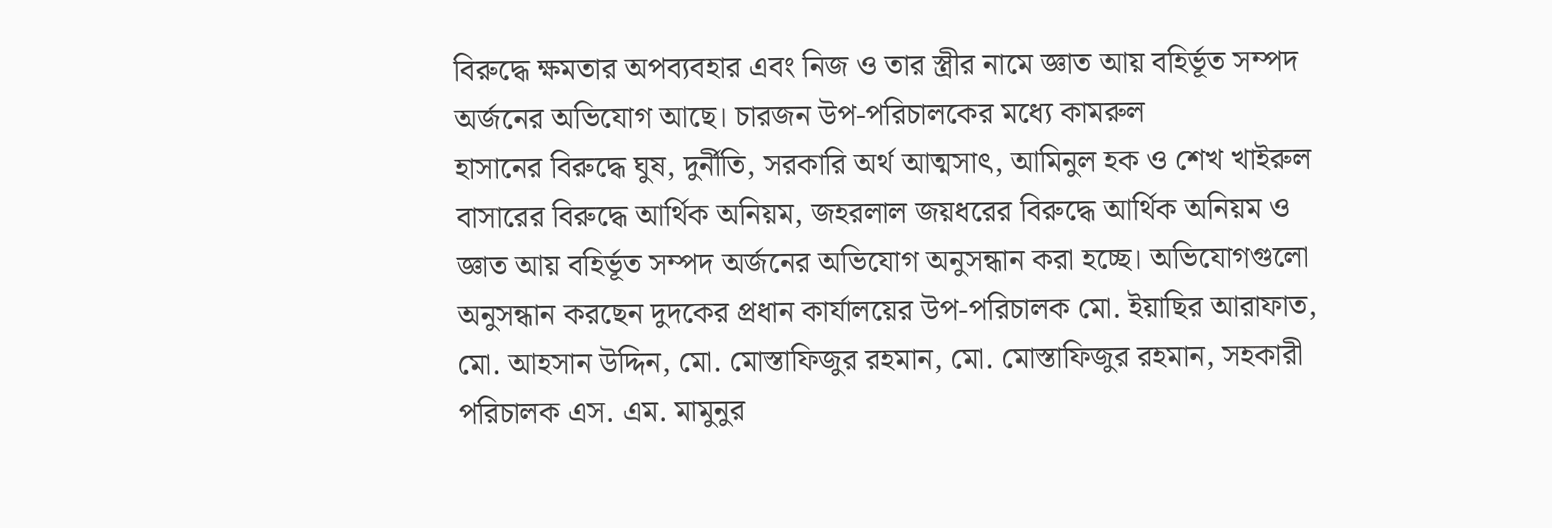বিরুদ্ধে ক্ষমতার অপব্যবহার এবং নিজ ও তার স্ত্রীর নামে জ্ঞাত আয় বহির্ভূত সম্পদ অর্জনের অভিযোগ আছে। চারজন উপ-পরিচালকের মধ্যে কামরুল
হাসানের বিরুদ্ধে ঘুষ, দুর্নীতি, সরকারি অর্থ আত্মসাৎ, আমিনুল হক ও শেখ খাইরুল বাসারের বিরুদ্ধে আর্থিক অনিয়ম, জহরলাল জয়ধরের বিরুদ্ধে আর্থিক অনিয়ম ও জ্ঞাত আয় বহির্ভূত সম্পদ অর্জনের অভিযোগ অনুসন্ধান করা হচ্ছে। অভিযোগগুলো অনুসন্ধান করছেন দুদকের প্রধান কার্যালয়ের উপ-পরিচালক মো. ইয়াছির আরাফাত, মো. আহসান উদ্দিন, মো. মোস্তাফিজুর রহমান, মো. মোস্তাফিজুর রহমান, সহকারী পরিচালক এস. এম. মামুনুর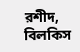রশীদ, বিলকিস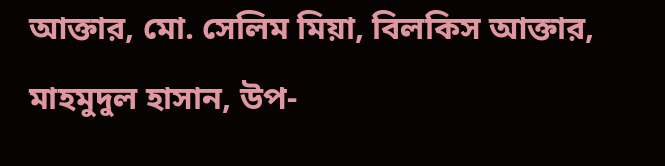আক্তার, মো. সেলিম মিয়া, বিলকিস আক্তার, মাহমুদুল হাসান, উপ-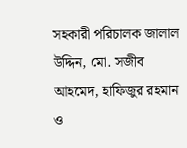সহকারী পরিচালক জালাল উদ্দিন, মো. সজীব আহমেদ, হাফিজুর রহমান ও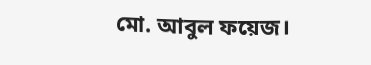মো. আবুল ফয়েজ।